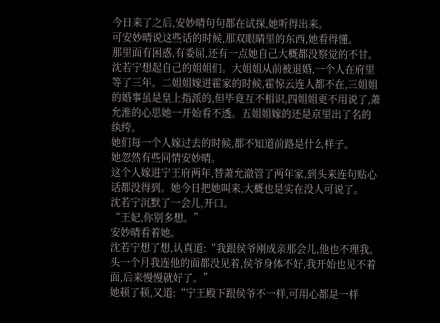今日来了之后,安妙晴句句都在试探,她听得出来。
可安妙晴说这些话的时候,那双眼睛里的东西,她看得懂。
那里面有困惑,有委屈,还有一点她自己大概都没察觉的不甘。
沈若宁想起自己的姐姐们。大姐姐从前被退婚,一个人在府里等了三年。二姐姐嫁进霍家的时候,霍惊云连人都不在,三姐姐的婚事虽是皇上指派的,但毕竟互不相识,四姐姐更不用说了,萧允淮的心思她一开始看不透。五姐姐嫁的还是京里出了名的纨绔。
她们每一个人嫁过去的时候,都不知道前路是什么样子。
她忽然有些同情安妙晴。
这个人嫁进宁王府两年,替萧允澈管了两年家,到头来连句贴心话都没得到。她今日把她叫来,大概也是实在没人可说了。
沈若宁沉默了一会儿,开口。
“王妃,你别多想。”
安妙晴看着她。
沈若宁想了想,认真道:“我跟侯爷刚成亲那会儿,他也不理我。头一个月我连他的面都没见着,侯爷身体不好,我开始也见不着面,后来慢慢就好了。”
她顿了顿,又道:“宁王殿下跟侯爷不一样,可用心都是一样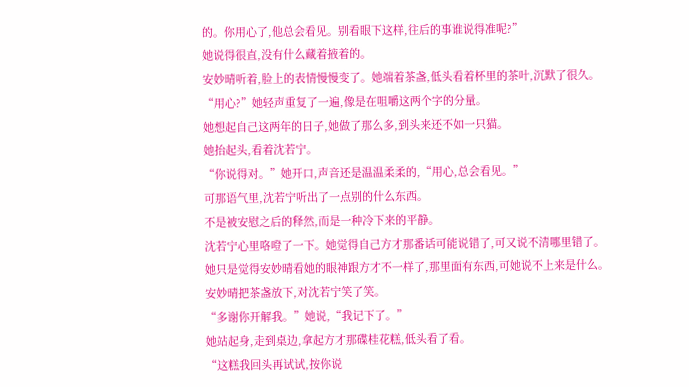的。你用心了,他总会看见。别看眼下这样,往后的事谁说得准呢?”
她说得很直,没有什么藏着掖着的。
安妙晴听着,脸上的表情慢慢变了。她端着茶盏,低头看着杯里的茶叶,沉默了很久。
“用心?”她轻声重复了一遍,像是在咀嚼这两个字的分量。
她想起自己这两年的日子,她做了那么多,到头来还不如一只猫。
她抬起头,看着沈若宁。
“你说得对。”她开口,声音还是温温柔柔的,“用心,总会看见。”
可那语气里,沈若宁听出了一点别的什么东西。
不是被安慰之后的释然,而是一种冷下来的平静。
沈若宁心里咯噔了一下。她觉得自己方才那番话可能说错了,可又说不清哪里错了。
她只是觉得安妙晴看她的眼神跟方才不一样了,那里面有东西,可她说不上来是什么。
安妙晴把茶盏放下,对沈若宁笑了笑。
“多谢你开解我。”她说,“我记下了。”
她站起身,走到桌边,拿起方才那碟桂花糕,低头看了看。
“这糕我回头再试试,按你说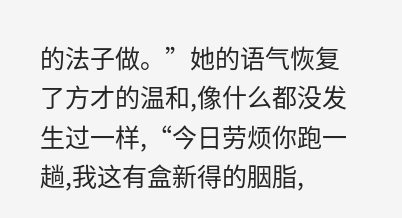的法子做。”她的语气恢复了方才的温和,像什么都没发生过一样,“今日劳烦你跑一趟,我这有盒新得的胭脂,